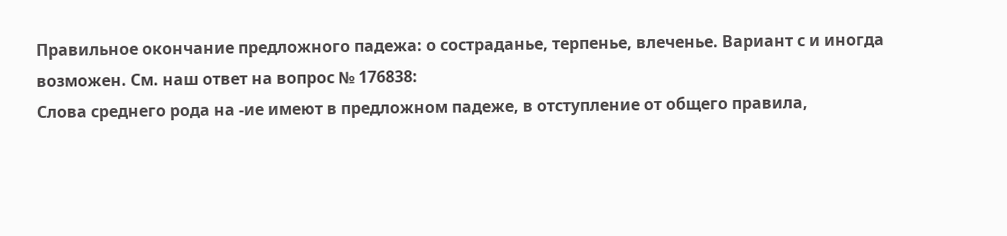Правильное окончание предложного падежа: о состраданье, терпенье, влеченье. Вариант с и иногда возможен. См. наш ответ на вопрос № 176838:
Слова среднего рода на -ие имеют в предложном падеже, в отступление от общего правила,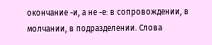окончание -и, а не -е: в сопровождении, в молчании, в подразделении. Слова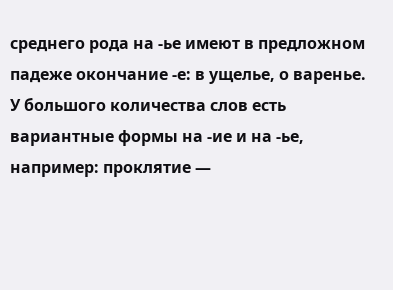среднего рода на -ье имеют в предложном падеже окончание -е: в ущелье, о варенье.
У большого количества слов есть вариантные формы на -ие и на -ье, например: проклятие —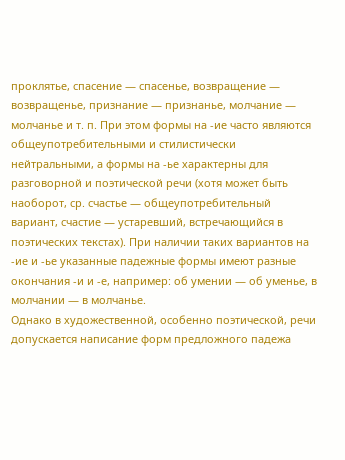проклятье, спасение — спасенье, возвращение — возвращенье, признание — признанье, молчание — молчанье и т. п. При этом формы на -ие часто являются общеупотребительными и стилистически нейтральными, а формы на -ье характерны для разговорной и поэтической речи (хотя может быть наоборот, ср. счастье — общеупотребительный вариант, счастие — устаревший, встречающийся в поэтических текстах). При наличии таких вариантов на -ие и -ье указанные падежные формы имеют разные окончания -и и -е, например: об умении — об уменье, в молчании — в молчанье.
Однако в художественной, особенно поэтической, речи допускается написание форм предложного падежа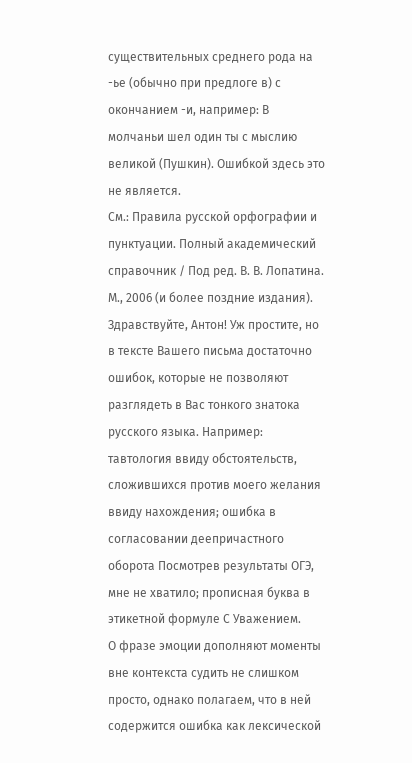существительных среднего рода на -ье (обычно при предлоге в) с окончанием -и, например: В молчаньи шел один ты с мыслию великой (Пушкин). Ошибкой здесь это не является.
См.: Правила русской орфографии и пунктуации. Полный академический справочник / Под ред. В. В. Лопатина. М., 2006 (и более поздние издания).
Здравствуйте, Антон! Уж простите, но в тексте Вашего письма достаточно ошибок, которые не позволяют разглядеть в Вас тонкого знатока русского языка. Например: тавтология ввиду обстоятельств, сложившихся против моего желания ввиду нахождения; ошибка в согласовании деепричастного оборота Посмотрев результаты ОГЭ, мне не хватило; прописная буква в этикетной формуле С Уважением.
О фразе эмоции дополняют моменты вне контекста судить не слишком просто, однако полагаем, что в ней содержится ошибка как лексической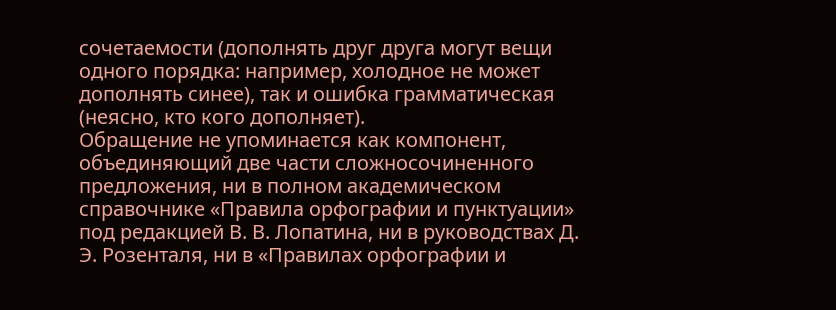сочетаемости (дополнять друг друга могут вещи одного порядка: например, холодное не может дополнять синее), так и ошибка грамматическая (неясно, кто кого дополняет).
Обращение не упоминается как компонент, объединяющий две части сложносочиненного предложения, ни в полном академическом справочнике «Правила орфографии и пунктуации» под редакцией В. В. Лопатина, ни в руководствах Д. Э. Розенталя, ни в «Правилах орфографии и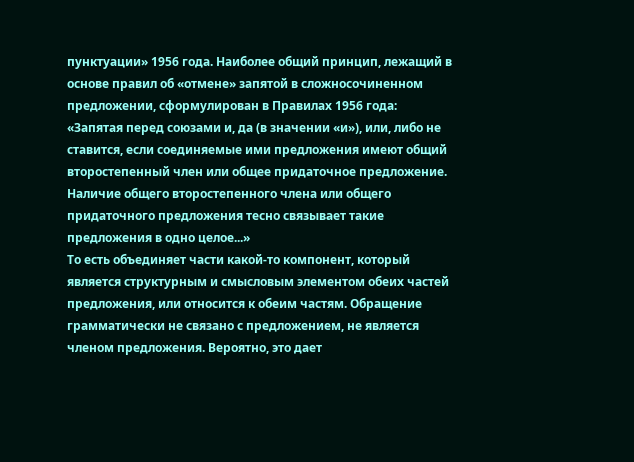пунктуации» 1956 года. Наиболее общий принцип, лежащий в основе правил об «отмене» запятой в сложносочиненном предложении, сформулирован в Правилах 1956 года:
«Запятая перед союзами и, да (в значении «и»), или, либо не ставится, если соединяемые ими предложения имеют общий второстепенный член или общее придаточное предложение. Наличие общего второстепенного члена или общего придаточного предложения тесно связывает такие предложения в одно целое...»
То есть объединяет части какой-то компонент, который является структурным и смысловым элементом обеих частей предложения, или относится к обеим частям. Обращение грамматически не связано с предложением, не является членом предложения. Вероятно, это дает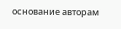основание авторам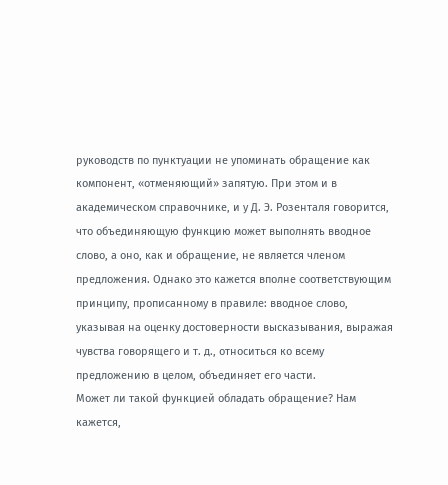руководств по пунктуации не упоминать обращение как компонент, «отменяющий» запятую. При этом и в академическом справочнике, и у Д. Э. Розенталя говорится, что объединяющую функцию может выполнять вводное слово, а оно, как и обращение, не является членом предложения. Однако это кажется вполне соответствующим принципу, прописанному в правиле: вводное слово, указывая на оценку достоверности высказывания, выражая чувства говорящего и т. д., относиться ко всему предложению в целом, объединяет его части.
Может ли такой функцией обладать обращение? Нам кажется,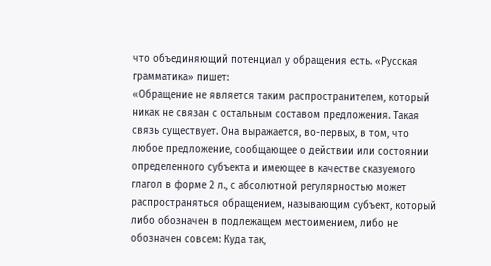что объединяющий потенциал у обращения есть. «Русская грамматика» пишет:
«Обращение не является таким распространителем, который никак не связан с остальным составом предложения. Такая связь существует. Она выражается, во-первых, в том, что любое предложение, сообщающее о действии или состоянии определенного субъекта и имеющее в качестве сказуемого глагол в форме 2 л., с абсолютной регулярностью может распространяться обращением, называющим субъект, который либо обозначен в подлежащем местоимением, либо не обозначен совсем: Куда так,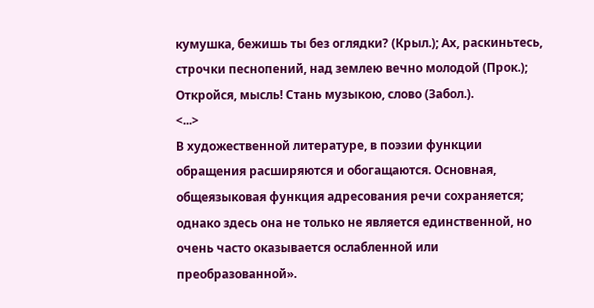кумушка, бежишь ты без оглядки? (Крыл.); Ах, раскиньтесь, строчки песнопений, над землею вечно молодой (Прок.); Откройся, мысль! Стань музыкою, слово (Забол.).
<...>
В художественной литературе, в поэзии функции обращения расширяются и обогащаются. Основная, общеязыковая функция адресования речи сохраняется; однако здесь она не только не является единственной, но очень часто оказывается ослабленной или преобразованной».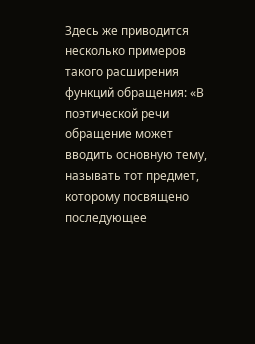Здесь же приводится несколько примеров такого расширения функций обращения: «В поэтической речи обращение может вводить основную тему, называть тот предмет, которому посвящено последующее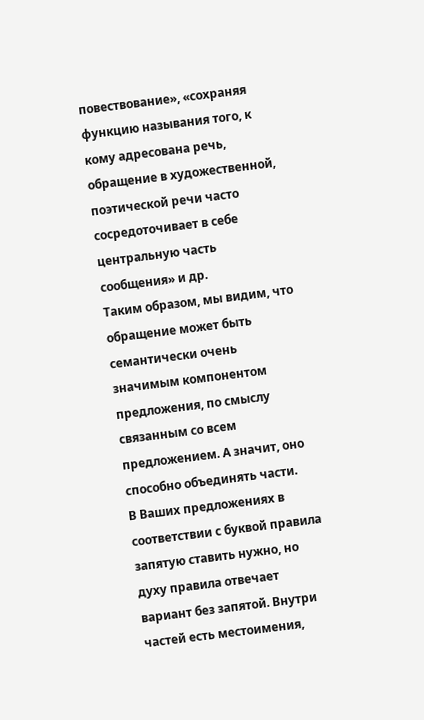повествование», «сохраняя функцию называния того, к кому адресована речь, обращение в художественной, поэтической речи часто сосредоточивает в себе центральную часть сообщения» и др.
Таким образом, мы видим, что обращение может быть семантически очень значимым компонентом предложения, по смыслу связанным со всем предложением. А значит, оно способно объединять части.
В Ваших предложениях в соответствии с буквой правила запятую ставить нужно, но духу правила отвечает вариант без запятой. Внутри частей есть местоимения,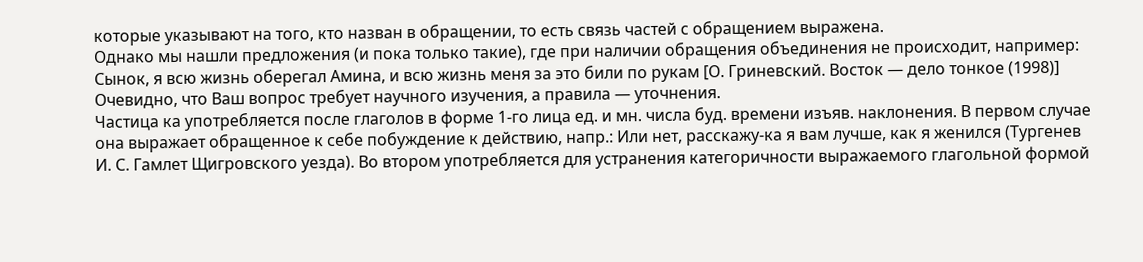которые указывают на того, кто назван в обращении, то есть связь частей с обращением выражена.
Однако мы нашли предложения (и пока только такие), где при наличии обращения объединения не происходит, например: Сынок, я всю жизнь оберегал Амина, и всю жизнь меня за это били по рукам [О. Гриневский. Восток ― дело тонкое (1998)]
Очевидно, что Ваш вопрос требует научного изучения, а правила ― уточнения.
Частица ка употребляется после глаголов в форме 1-го лица ед. и мн. числа буд. времени изъяв. наклонения. В первом случае она выражает обращенное к себе побуждение к действию, напр.: Или нет, расскажу-ка я вам лучше, как я женился (Тургенев И. С. Гамлет Щигровского уезда). Во втором употребляется для устранения категоричности выражаемого глагольной формой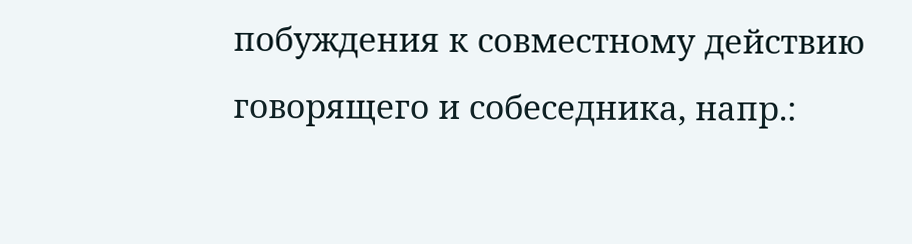побуждения к совместному действию говорящего и собеседника, напр.: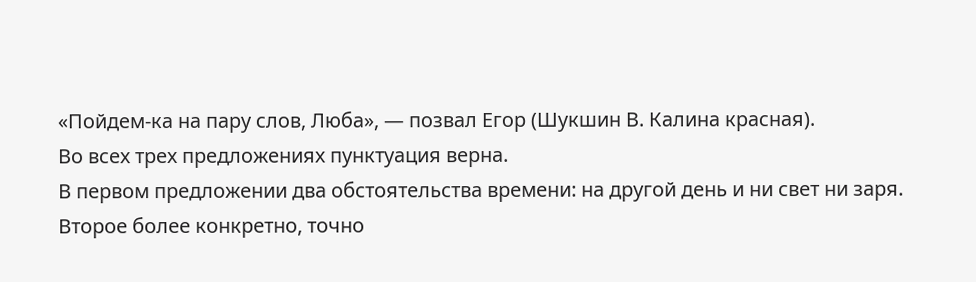«Пойдем-ка на пару слов, Люба», ― позвал Егор (Шукшин В. Калина красная).
Во всех трех предложениях пунктуация верна.
В первом предложении два обстоятельства времени: на другой день и ни свет ни заря. Второе более конкретно, точно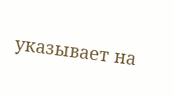указывает на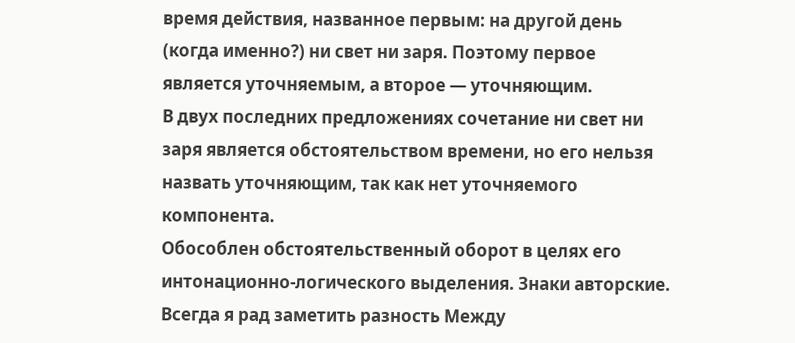время действия, названное первым: на другой день (когда именно?) ни свет ни заря. Поэтому первое является уточняемым, а второе — уточняющим.
В двух последних предложениях сочетание ни свет ни заря является обстоятельством времени, но его нельзя назвать уточняющим, так как нет уточняемого компонента.
Обособлен обстоятельственный оборот в целях его интонационно-логического выделения. Знаки авторские.
Всегда я рад заметить разность Между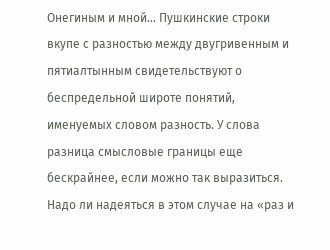Онегиным и мной... Пушкинские строки вкупе с разностью между двугривенным и пятиалтынным свидетельствуют о беспредельной широте понятий, именуемых словом разность. У слова разница смысловые границы еще бескрайнее, если можно так выразиться. Надо ли надеяться в этом случае на «раз и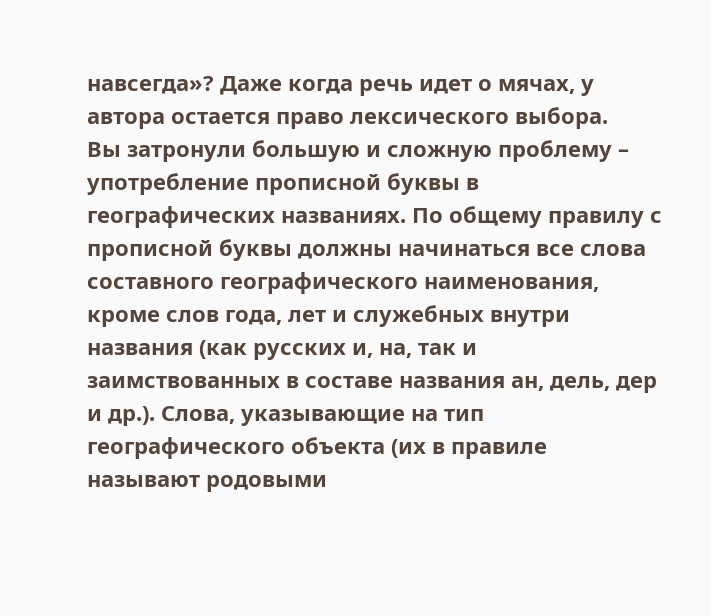навсегда»? Даже когда речь идет о мячах, у автора остается право лексического выбора.
Вы затронули большую и сложную проблему – употребление прописной буквы в географических названиях. По общему правилу с прописной буквы должны начинаться все слова составного географического наименования, кроме слов года, лет и служебных внутри названия (как русских и, на, так и заимствованных в составе названия ан, дель, дер и др.). Слова, указывающие на тип географического объекта (их в правиле называют родовыми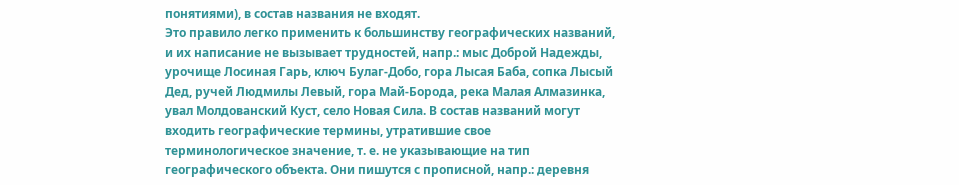понятиями), в состав названия не входят.
Это правило легко применить к большинству географических названий, и их написание не вызывает трудностей, напр.: мыс Доброй Надежды, урочище Лосиная Гарь, ключ Булаг-Добо, гора Лысая Баба, сопка Лысый Дед, ручей Людмилы Левый, гора Май-Борода, река Малая Алмазинка, увал Молдованский Куст, село Новая Сила. В состав названий могут входить географические термины, утратившие свое терминологическое значение, т. е. не указывающие на тип географического объекта. Они пишутся с прописной, напр.: деревня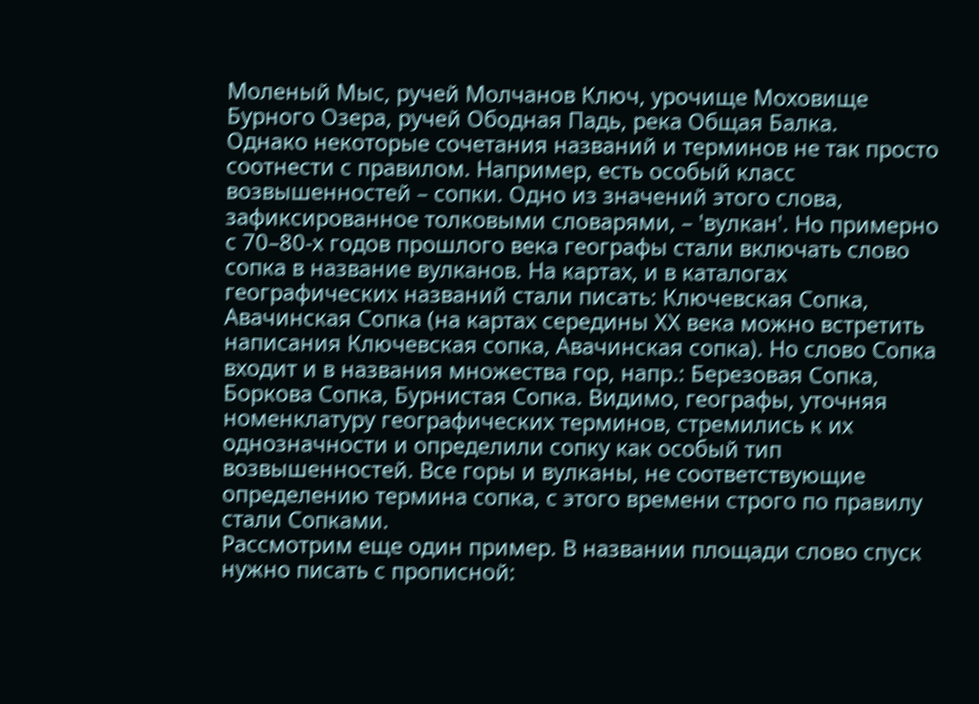Моленый Мыс, ручей Молчанов Ключ, урочище Моховище Бурного Озера, ручей Ободная Падь, река Общая Балка.
Однако некоторые сочетания названий и терминов не так просто соотнести с правилом. Например, есть особый класс возвышенностей – сопки. Одно из значений этого слова, зафиксированное толковыми словарями, – 'вулкан'. Но примерно с 70–80-х годов прошлого века географы стали включать слово сопка в название вулканов. На картах, и в каталогах географических названий стали писать: Ключевская Сопка, Авачинская Сопка (на картах середины ХХ века можно встретить написания Ключевская сопка, Авачинская сопка). Но слово Сопка входит и в названия множества гор, напр.: Березовая Сопка, Боркова Сопка, Бурнистая Сопка. Видимо, географы, уточняя номенклатуру географических терминов, стремились к их однозначности и определили сопку как особый тип возвышенностей. Все горы и вулканы, не соответствующие определению термина сопка, с этого времени строго по правилу стали Сопками.
Рассмотрим еще один пример. В названии площади слово спуск нужно писать с прописной: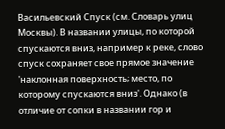Васильевский Спуск (см. Словарь улиц Москвы). В названии улицы, по которой спускаются вниз, например к реке, слово спуск сохраняет свое прямое значение 'наклонная поверхность; место, по которому спускаются вниз'. Однако (в отличие от сопки в названии гор и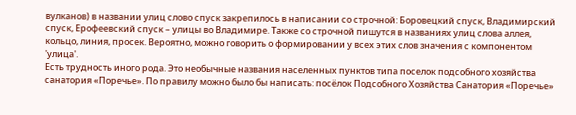вулканов) в названии улиц слово спуск закрепилось в написании со строчной: Боровецкий спуск, Владимирский спуск, Ерофеевский спуск – улицы во Владимире. Также со строчной пишутся в названиях улиц слова аллея, кольцо, линия, просек. Вероятно, можно говорить о формировании у всех этих слов значения с компонентом 'улица'.
Есть трудность иного рода. Это необычные названия населенных пунктов типа поселок подсобного хозяйства санатория «Поречье». По правилу можно было бы написать: посёлок Подсобного Хозяйства Санатория «Поречье»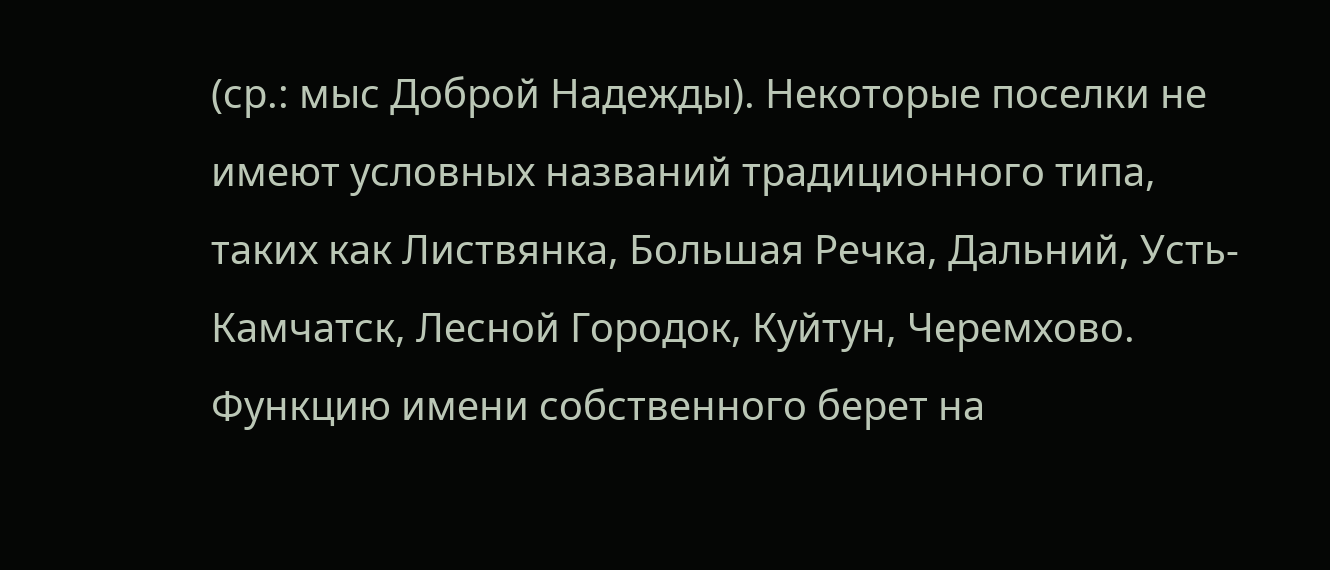(ср.: мыс Доброй Надежды). Некоторые поселки не имеют условных названий традиционного типа, таких как Листвянка, Большая Речка, Дальний, Усть-Камчатск, Лесной Городок, Куйтун, Черемхово. Функцию имени собственного берет на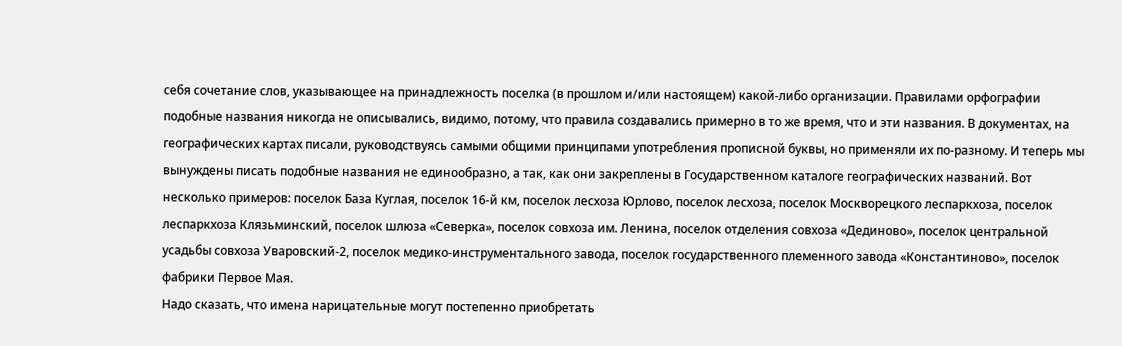себя сочетание слов, указывающее на принадлежность поселка (в прошлом и/или настоящем) какой-либо организации. Правилами орфографии подобные названия никогда не описывались, видимо, потому, что правила создавались примерно в то же время, что и эти названия. В документах, на географических картах писали, руководствуясь самыми общими принципами употребления прописной буквы, но применяли их по-разному. И теперь мы вынуждены писать подобные названия не единообразно, а так, как они закреплены в Государственном каталоге географических названий. Вот несколько примеров: поселок База Куглая, поселок 16-й км, поселок лесхоза Юрлово, поселок лесхоза, поселок Москворецкого леспаркхоза, поселок леспаркхоза Клязьминский, поселок шлюза «Северка», поселок совхоза им. Ленина, поселок отделения совхоза «Дединово», поселок центральной усадьбы совхоза Уваровский-2, поселок медико-инструментального завода, поселок государственного племенного завода «Константиново», поселок фабрики Первое Мая.
Надо сказать, что имена нарицательные могут постепенно приобретать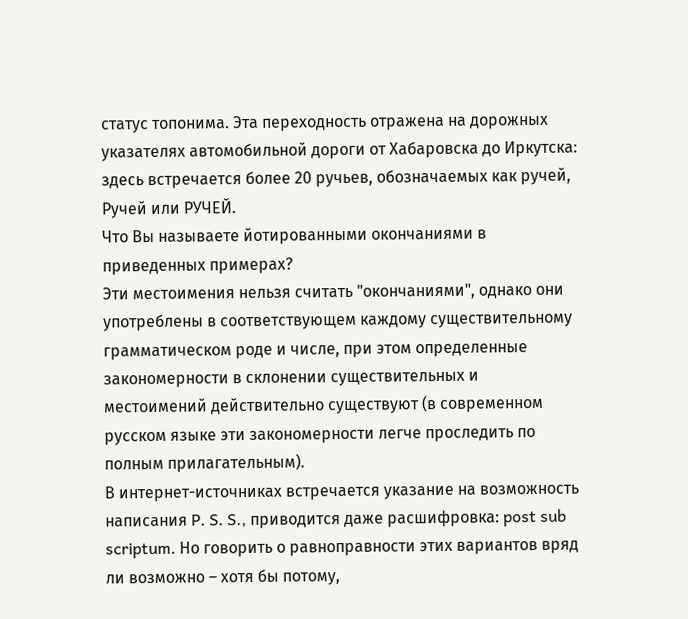статус топонима. Эта переходность отражена на дорожных указателях автомобильной дороги от Хабаровска до Иркутска: здесь встречается более 20 ручьев, обозначаемых как ручей, Ручей или РУЧЕЙ.
Что Вы называете йотированными окончаниями в приведенных примерах?
Эти местоимения нельзя считать "окончаниями", однако они употреблены в соответствующем каждому существительному грамматическом роде и числе, при этом определенные закономерности в склонении существительных и местоимений действительно существуют (в современном русском языке эти закономерности легче проследить по полным прилагательным).
В интернет-источниках встречается указание на возможность написания P. S. S., приводится даже расшифровка: post sub scriptum. Но говорить о равноправности этих вариантов вряд ли возможно – хотя бы потому,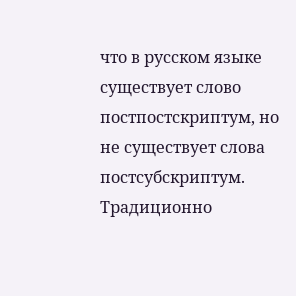что в русском языке существует слово постпостскриптум, но не существует слова постсубскриптум. Традиционно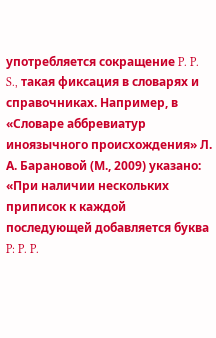употребляется сокращение P. P. S., такая фиксация в словарях и справочниках. Например, в «Словаре аббревиатур иноязычного происхождения» Л. А. Барановой (М., 2009) указано: «При наличии нескольких приписок к каждой последующей добавляется буква P: P. P.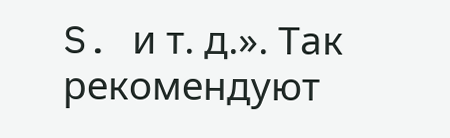S. и т. д.». Так рекомендуют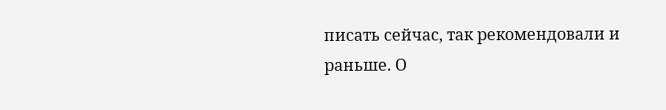писать сейчас, так рекомендовали и раньше. О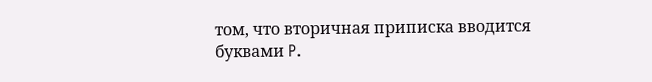том, что вторичная приписка вводится буквами P.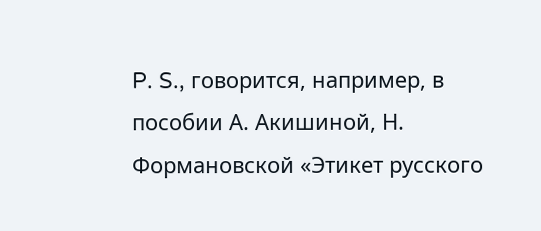P. S., говорится, например, в пособии А. Акишиной, Н. Формановской «Этикет русского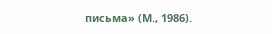письма» (М., 1986).